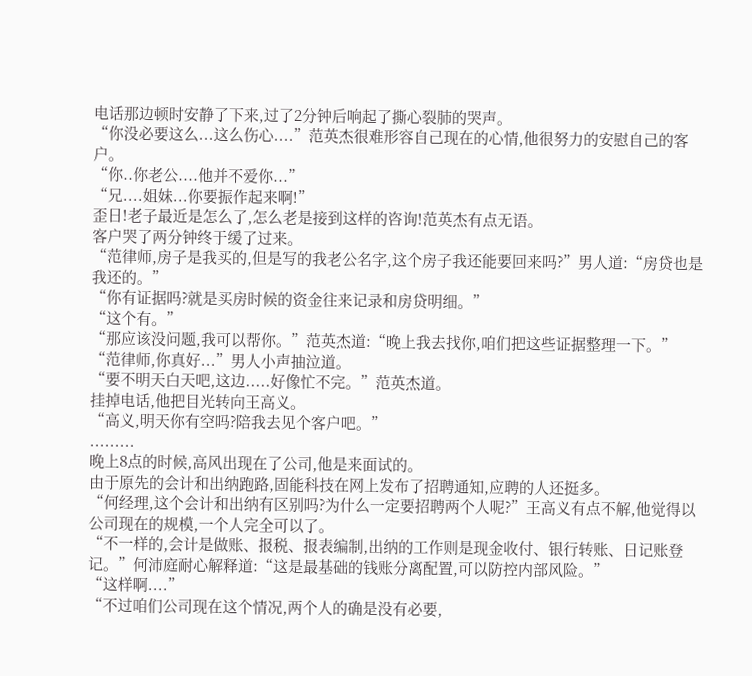电话那边顿时安静了下来,过了2分钟后响起了撕心裂肺的哭声。
“你没必要这么...这么伤心....”范英杰很难形容自己现在的心情,他很努力的安慰自己的客户。
“你..你老公....他并不爱你...”
“兄....姐妹...你要振作起来啊!”
歪日!老子最近是怎么了,怎么老是接到这样的咨询!范英杰有点无语。
客户哭了两分钟终于缓了过来。
“范律师,房子是我买的,但是写的我老公名字,这个房子我还能要回来吗?”男人道:“房贷也是我还的。”
“你有证据吗?就是买房时候的资金往来记录和房贷明细。”
“这个有。”
“那应该没问题,我可以帮你。”范英杰道:“晚上我去找你,咱们把这些证据整理一下。”
“范律师,你真好...”男人小声抽泣道。
“要不明天白天吧,这边.....好像忙不完。”范英杰道。
挂掉电话,他把目光转向王高义。
“高义,明天你有空吗?陪我去见个客户吧。”
.........
晚上8点的时候,高风出现在了公司,他是来面试的。
由于原先的会计和出纳跑路,固能科技在网上发布了招聘通知,应聘的人还挺多。
“何经理,这个会计和出纳有区别吗?为什么一定要招聘两个人呢?”王高义有点不解,他觉得以公司现在的规模,一个人完全可以了。
“不一样的,会计是做账、报税、报表编制,出纳的工作则是现金收付、银行转账、日记账登记。”何沛庭耐心解释道:“这是最基础的钱账分离配置,可以防控内部风险。”
“这样啊....”
“不过咱们公司现在这个情况,两个人的确是没有必要,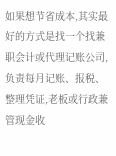如果想节省成本,其实最好的方式是找一个找兼职会计或代理记账公司,负责每月记账、报税、整理凭证,老板或行政兼管现金收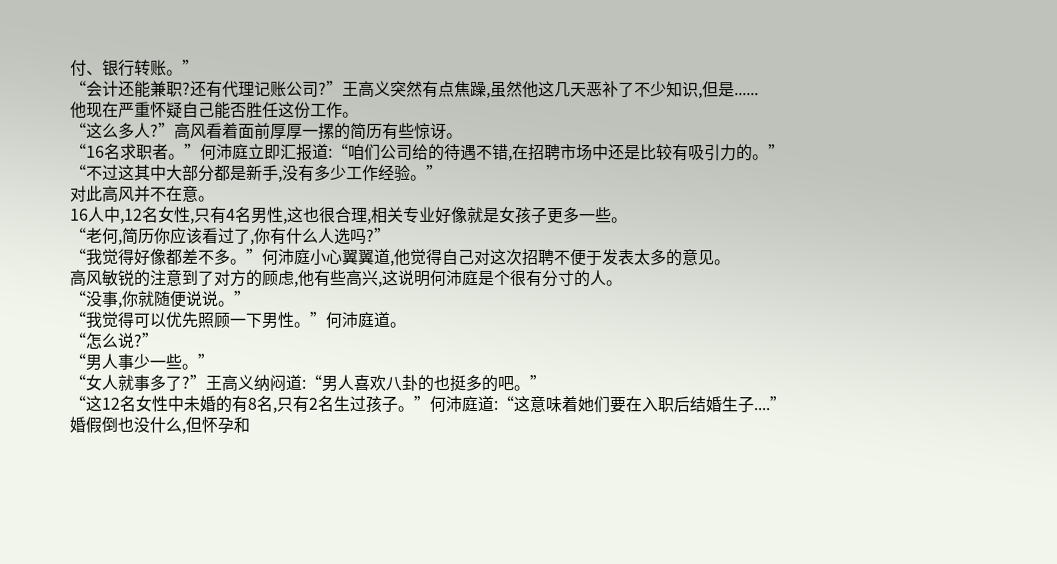付、银行转账。”
“会计还能兼职?还有代理记账公司?”王高义突然有点焦躁,虽然他这几天恶补了不少知识,但是......
他现在严重怀疑自己能否胜任这份工作。
“这么多人?”高风看着面前厚厚一摞的简历有些惊讶。
“16名求职者。”何沛庭立即汇报道:“咱们公司给的待遇不错,在招聘市场中还是比较有吸引力的。”
“不过这其中大部分都是新手,没有多少工作经验。”
对此高风并不在意。
16人中,12名女性,只有4名男性,这也很合理,相关专业好像就是女孩子更多一些。
“老何,简历你应该看过了,你有什么人选吗?”
“我觉得好像都差不多。”何沛庭小心翼翼道,他觉得自己对这次招聘不便于发表太多的意见。
高风敏锐的注意到了对方的顾虑,他有些高兴,这说明何沛庭是个很有分寸的人。
“没事,你就随便说说。”
“我觉得可以优先照顾一下男性。”何沛庭道。
“怎么说?”
“男人事少一些。”
“女人就事多了?”王高义纳闷道:“男人喜欢八卦的也挺多的吧。”
“这12名女性中未婚的有8名,只有2名生过孩子。”何沛庭道:“这意味着她们要在入职后结婚生子....”
婚假倒也没什么,但怀孕和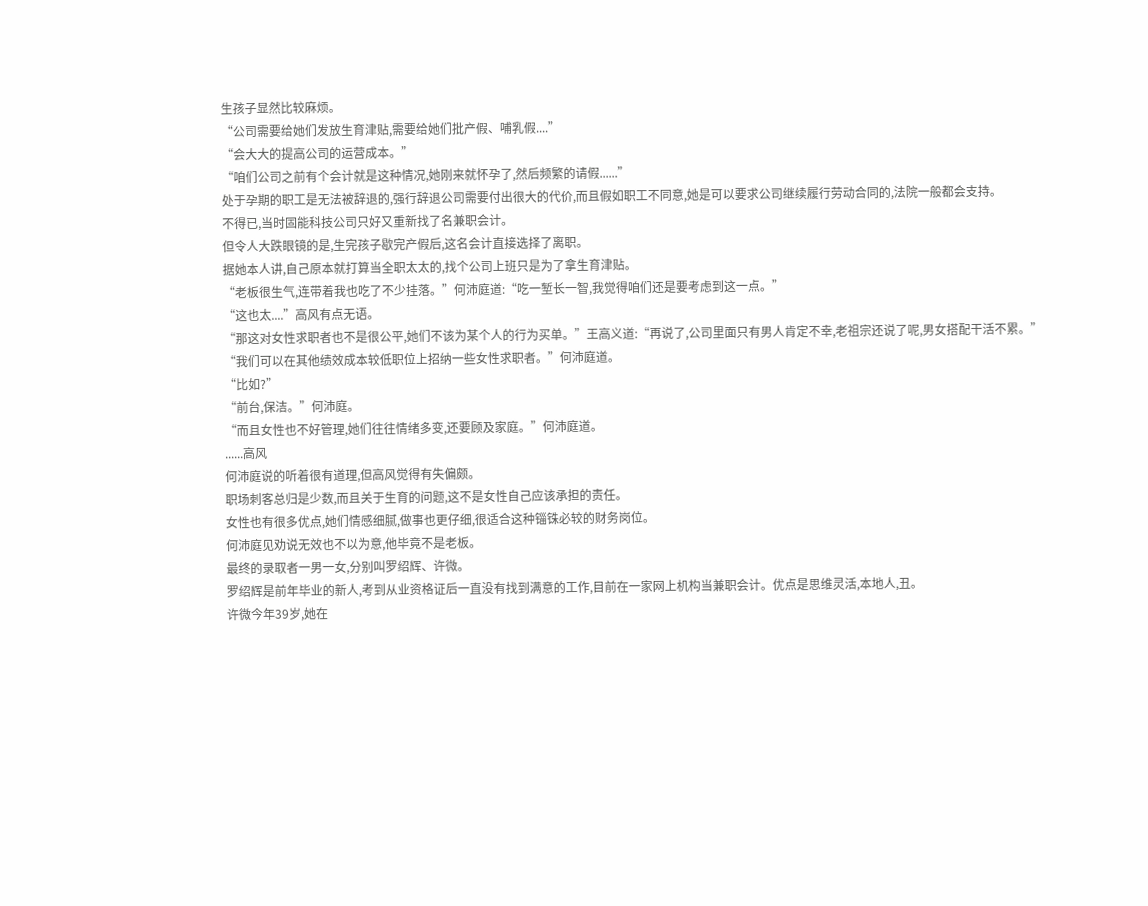生孩子显然比较麻烦。
“公司需要给她们发放生育津贴,需要给她们批产假、哺乳假....”
“会大大的提高公司的运营成本。”
“咱们公司之前有个会计就是这种情况,她刚来就怀孕了,然后频繁的请假......”
处于孕期的职工是无法被辞退的,强行辞退公司需要付出很大的代价,而且假如职工不同意,她是可以要求公司继续履行劳动合同的,法院一般都会支持。
不得已,当时固能科技公司只好又重新找了名兼职会计。
但令人大跌眼镜的是,生完孩子歇完产假后,这名会计直接选择了离职。
据她本人讲,自己原本就打算当全职太太的,找个公司上班只是为了拿生育津贴。
“老板很生气,连带着我也吃了不少挂落。”何沛庭道:“吃一堑长一智,我觉得咱们还是要考虑到这一点。”
“这也太....”高风有点无语。
“那这对女性求职者也不是很公平,她们不该为某个人的行为买单。”王高义道:“再说了,公司里面只有男人肯定不幸,老祖宗还说了呢,男女搭配干活不累。”
“我们可以在其他绩效成本较低职位上招纳一些女性求职者。”何沛庭道。
“比如?”
“前台,保洁。”何沛庭。
“而且女性也不好管理,她们往往情绪多变,还要顾及家庭。”何沛庭道。
......高风
何沛庭说的听着很有道理,但高风觉得有失偏颇。
职场刺客总归是少数,而且关于生育的问题,这不是女性自己应该承担的责任。
女性也有很多优点,她们情感细腻,做事也更仔细,很适合这种锱铢必较的财务岗位。
何沛庭见劝说无效也不以为意,他毕竟不是老板。
最终的录取者一男一女,分别叫罗绍辉、许微。
罗绍辉是前年毕业的新人,考到从业资格证后一直没有找到满意的工作,目前在一家网上机构当兼职会计。优点是思维灵活,本地人,丑。
许微今年39岁,她在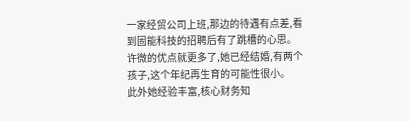一家经贸公司上班,那边的待遇有点差,看到固能科技的招聘后有了跳槽的心思。
许微的优点就更多了,她已经结婚,有两个孩子,这个年纪再生育的可能性很小。
此外她经验丰富,核心财务知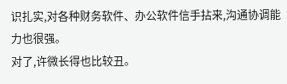识扎实,对各种财务软件、办公软件信手拈来,沟通协调能力也很强。
对了,许微长得也比较丑。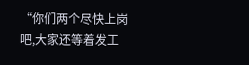“你们两个尽快上岗吧,大家还等着发工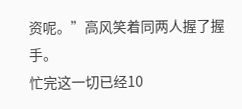资呢。”高风笑着同两人握了握手。
忙完这一切已经10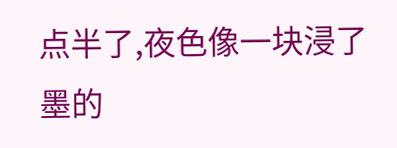点半了,夜色像一块浸了墨的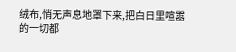绒布,悄无声息地罩下来,把白日里喧嚣的一切都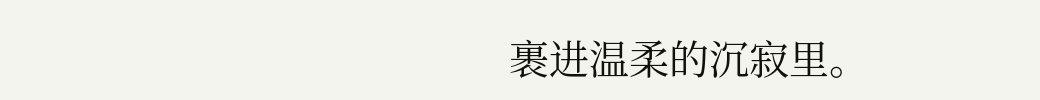裹进温柔的沉寂里。